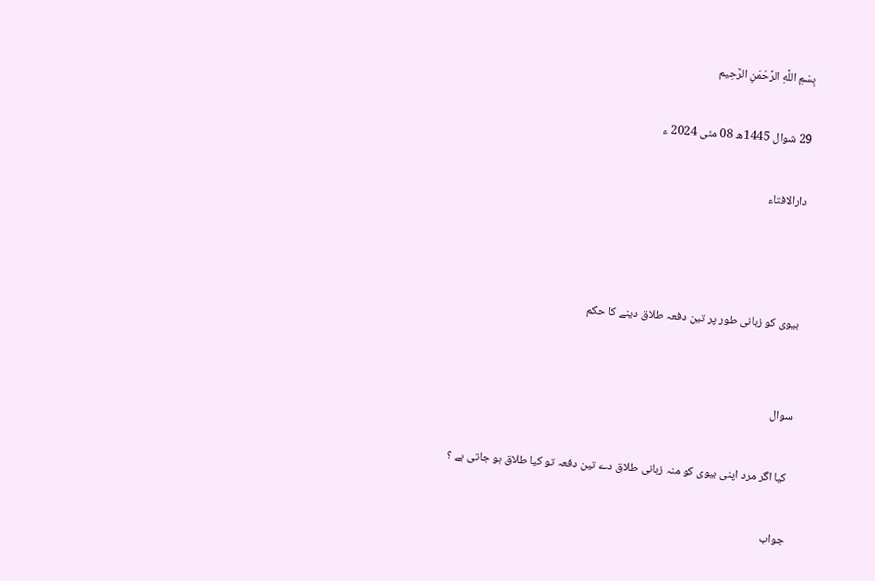بِسْمِ اللَّهِ الرَّحْمَنِ الرَّحِيم

29 شوال 1445ھ 08 مئی 2024 ء

دارالافتاء



بیوی کو زبانی طور پر تین دفعہ طلاق دینے کا حکم


سوال

 کیا اگر مرد اپنی بیوی کو منہ زبانی طلاق دے تین دفعہ تو کیا طلاق ہو جاتی ہے ؟

جواب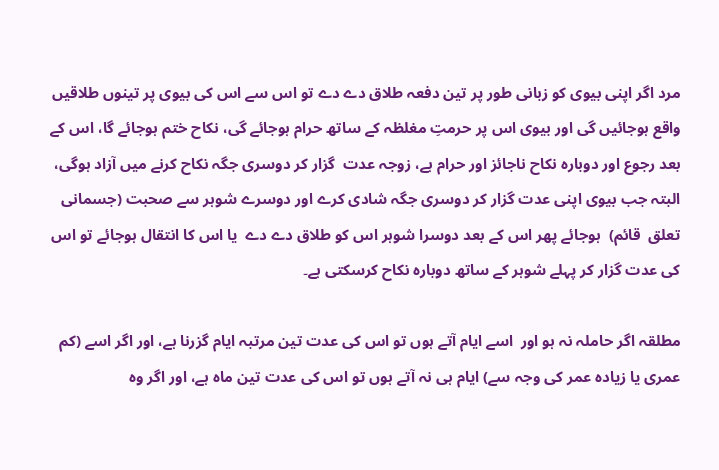مرد اگر اپنی بیوی کو زبانی طور پر تین دفعہ طلاق دے دے تو اس سے اس کی بیوی پر تینوں طلاقیں واقع ہوجائیں گی اور بیوی اس پر حرمتِ مغلظہ کے ساتھ حرام ہوجائے گی، نکاح ختم ہوجائے گا، اس کے بعد رجوع اور دوبارہ نکاح ناجائز اور حرام ہے، زوجہ عدت  گزار کر دوسری جگہ نکاح کرنے میں آزاد ہوگی، البتہ جب بیوی اپنی عدت گزار کر دوسری جگہ شادی کرے اور دوسرے شوہر سے صحبت (جسمانی تعلق  قائم)  ہوجائے پھر اس کے بعد دوسرا شوہر اس کو طلاق دے دے  یا اس کا انتقال ہوجائے تو اس کی عدت گزار کر پہلے شوہر کے ساتھ دوبارہ نکاح کرسکتی ہے۔

مطلقہ اگر حاملہ نہ ہو اور  اسے ایام آتے ہوں تو اس کی عدت تین مرتبہ ایام گزرنا ہے، اور اگر اسے (کم عمری یا زیادہ عمر کی وجہ سے) ایام ہی نہ آتے ہوں تو اس کی عدت تین ماہ ہے، اور اگر وہ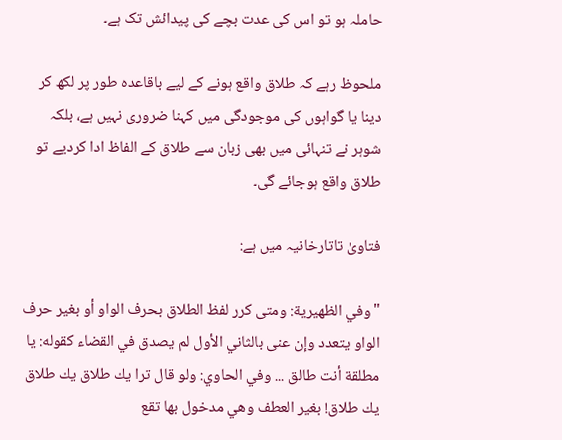حاملہ ہو تو اس کی عدت بچے کی پیدائش تک ہے۔

ملحوظ رہے کہ طلاق واقع ہونے کے لیے باقاعدہ طور پر لکھ کر دینا یا گواہوں کی موجودگی میں کہنا ضروری نہیں ہے، بلکہ شوہر نے تنہائی میں بھی زبان سے طلاق کے الفاظ ادا کردیے تو طلاق واقع ہوجائے گی۔

فتاویٰ تاتارخانیہ میں ہے:

"وفي الظهيرية: ومتى كرر لفظ الطلاق بحرف الواو أو بغير حرف الواو يتعدد وإن عنى بالثاني الأول لم يصدق في القضاء كقوله: يا مطلقة أنت طالق ... وفي الحاوي: ولو قال ترا يك طلاق يك طلاق يك طلاق! بغير العطف وهي مدخول بها تقع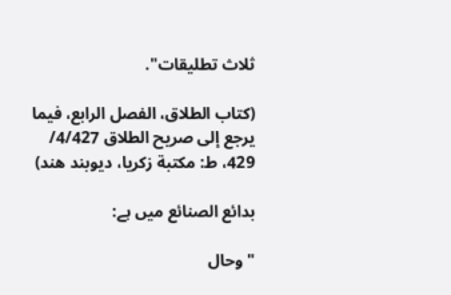ثلاث تطليقات".

(كتاب الطلاق، الفصل الرابع، فيما يرجع إلى صريح الطلاق 4/427/ 429، ط: مكتبة زكريا، ديوبند هند)

بدائع الصنائع میں ہے:

"وحال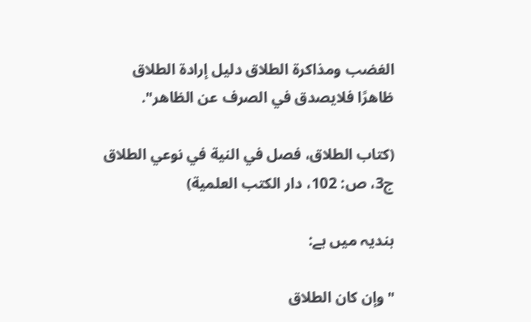الغضب ومذاكرة الطلاق دليل إرادة الطلاق ظاهرًا فلايصدق في الصرف عن الظاهر".

(كتاب الطلاق، فصل في النية في نوعي الطلاق ج3، ص: 102، دار الكتب العلمية)

ہندیہ میں ہے:

"وإن كان الطلاق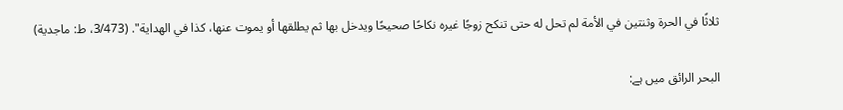ثلاثًا في الحرة وثنتين في الأمة لم تحل له حتى تنكح زوجًا غيره نكاحًا صحيحًا ويدخل بها ثم يطلقها أو يموت عنها، كذا في الهداية". (3/473، ط: ماجدية)

البحر الرائق میں ہے: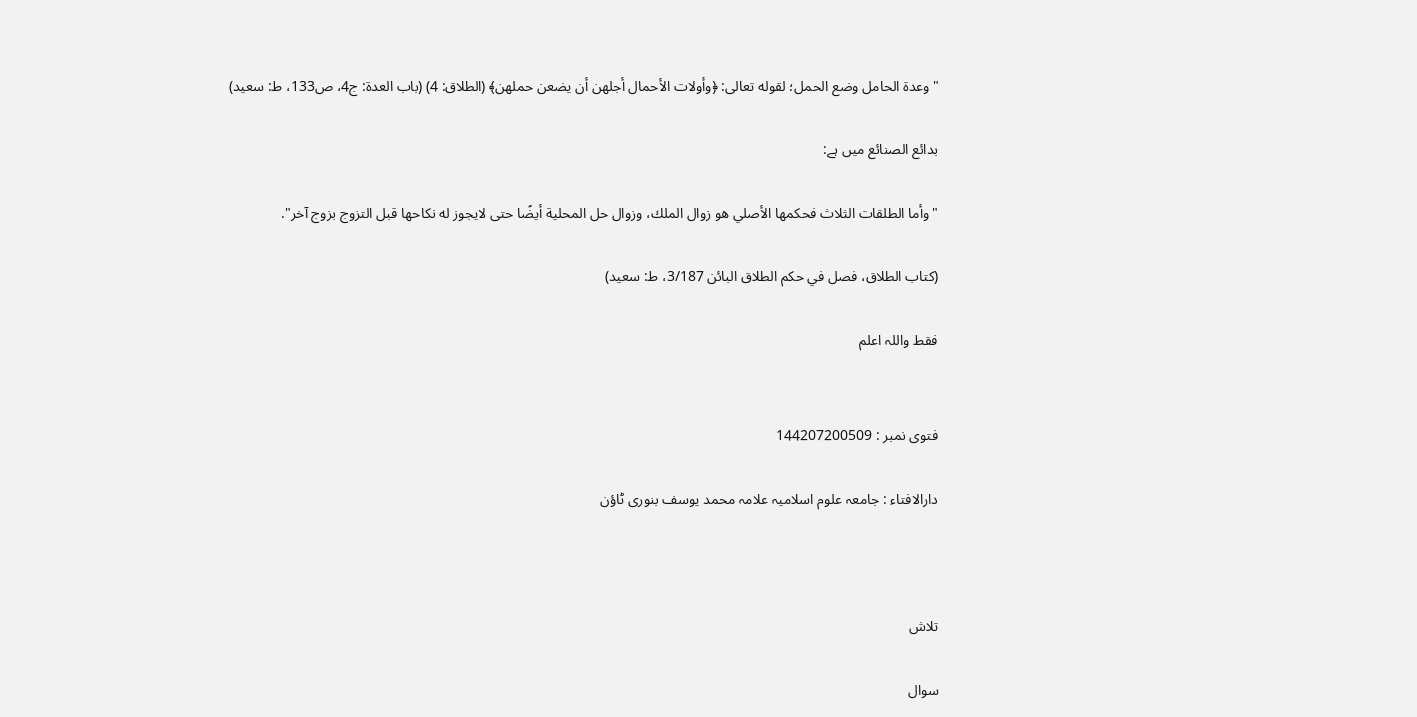"وعدة الحامل وضع الحمل؛ لقوله تعالى: ﴿وأولات الأحمال أجلهن أن يضعن حملهن﴾ (الطلاق: 4) (باب العدة: ج4، ص133، ط: سعيد)

بدائع الصنائع میں ہے:

"وأما الطلقات الثلاث فحكمها الأصلي هو زوال الملك، وزوال حل المحلية أيضًا حتى لايجوز له نكاحها قبل التزوج بزوج آخر".

(كتاب الطلاق، فصل في حكم الطلاق البائن 3/187، ط: سعيد)

فقط واللہ اعلم


فتوی نمبر : 144207200509

دارالافتاء : جامعہ علوم اسلامیہ علامہ محمد یوسف بنوری ٹاؤن



تلاش

سوال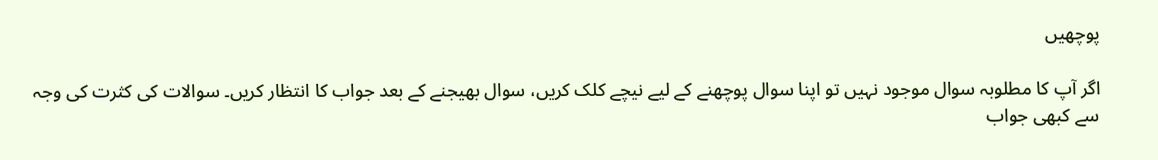پوچھیں

اگر آپ کا مطلوبہ سوال موجود نہیں تو اپنا سوال پوچھنے کے لیے نیچے کلک کریں، سوال بھیجنے کے بعد جواب کا انتظار کریں۔ سوالات کی کثرت کی وجہ سے کبھی جواب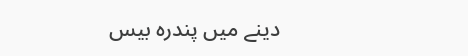دینے میں پندرہ بیس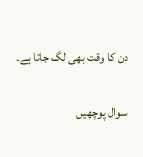دن کا وقت بھی لگ جاتا ہے۔

سوال پوچھیں